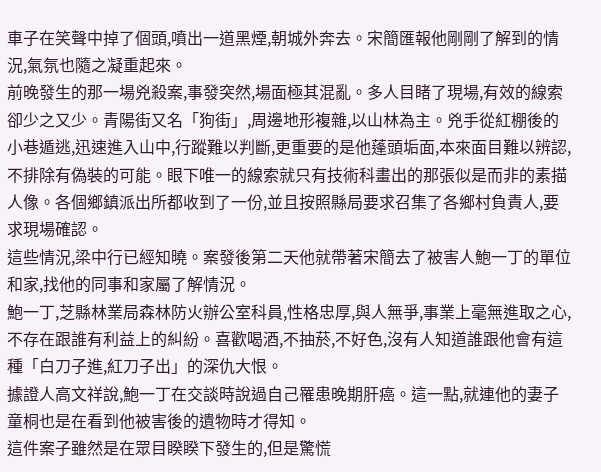車子在笑聲中掉了個頭,噴出一道黑煙,朝城外奔去。宋簡匯報他剛剛了解到的情況,氣氛也隨之凝重起來。
前晚發生的那一場兇殺案,事發突然,場面極其混亂。多人目睹了現場,有效的線索卻少之又少。青陽街又名「狗街」,周邊地形複雜,以山林為主。兇手從紅棚後的小巷遁逃,迅速進入山中,行蹤難以判斷,更重要的是他蓬頭垢面,本來面目難以辨認,不排除有偽裝的可能。眼下唯一的線索就只有技術科畫出的那張似是而非的素描人像。各個鄉鎮派出所都收到了一份,並且按照縣局要求召集了各鄉村負責人,要求現場確認。
這些情況,梁中行已經知曉。案發後第二天他就帶著宋簡去了被害人鮑一丁的單位和家,找他的同事和家屬了解情況。
鮑一丁,芝縣林業局森林防火辦公室科員,性格忠厚,與人無爭,事業上毫無進取之心,不存在跟誰有利益上的糾紛。喜歡喝酒,不抽菸,不好色,沒有人知道誰跟他會有這種「白刀子進,紅刀子出」的深仇大恨。
據證人高文祥說,鮑一丁在交談時說過自己罹患晚期肝癌。這一點,就連他的妻子童桐也是在看到他被害後的遺物時才得知。
這件案子雖然是在眾目睽睽下發生的,但是驚慌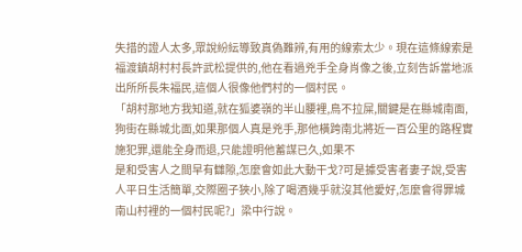失措的證人太多,眾說紛紜導致真偽難辨,有用的線索太少。現在這條線索是福渡鎮胡村村長許武松提供的,他在看過兇手全身肖像之後,立刻告訴當地派出所所長朱福民,這個人很像他們村的一個村民。
「胡村那地方我知道,就在狐婆嶺的半山腰裡,鳥不拉屎,關鍵是在縣城南面,狗街在縣城北面,如果那個人真是兇手,那他橫跨南北將近一百公里的路程實施犯罪,還能全身而退,只能證明他蓄謀已久,如果不
是和受害人之間早有讎隙,怎麼會如此大動干戈?可是據受害者妻子說,受害人平日生活簡單,交際圈子狹小,除了喝酒幾乎就沒其他愛好,怎麼會得罪城南山村裡的一個村民呢?」梁中行說。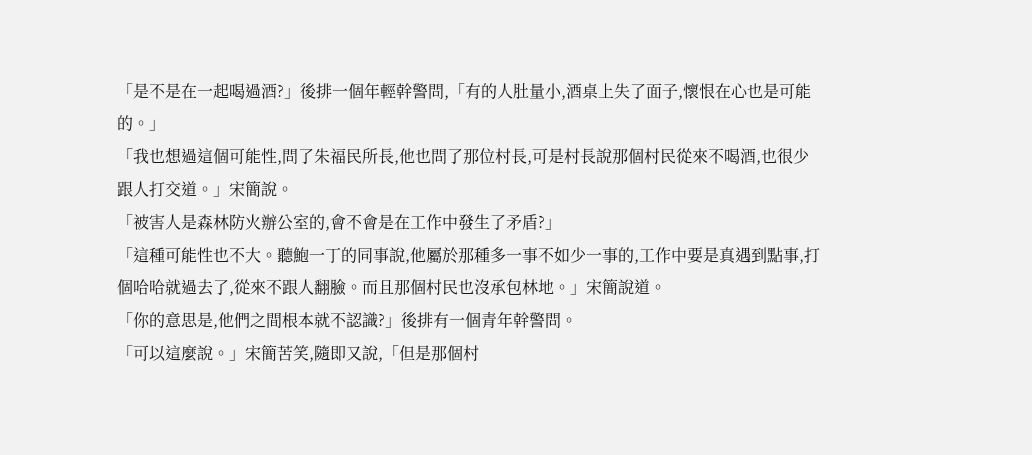「是不是在一起喝過酒?」後排一個年輕幹警問,「有的人肚量小,酒桌上失了面子,懷恨在心也是可能的。」
「我也想過這個可能性,問了朱福民所長,他也問了那位村長,可是村長說那個村民從來不喝酒,也很少跟人打交道。」宋簡說。
「被害人是森林防火辦公室的,會不會是在工作中發生了矛盾?」
「這種可能性也不大。聽鮑一丁的同事說,他屬於那種多一事不如少一事的,工作中要是真遇到點事,打個哈哈就過去了,從來不跟人翻臉。而且那個村民也沒承包林地。」宋簡說道。
「你的意思是,他們之間根本就不認識?」後排有一個青年幹警問。
「可以這麼說。」宋簡苦笑,隨即又說,「但是那個村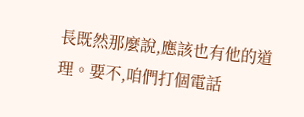長既然那麼說,應該也有他的道理。要不,咱們打個電話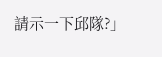請示一下邱隊?」